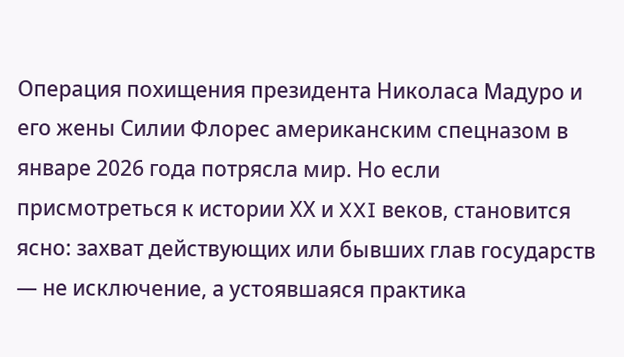Операция похищения президента Николаса Мадуро и его жены Силии Флорес американским спецназом в январе 2026 года потрясла мир. Но если присмотреться к истории ХХ и XXI веков, становится ясно: захват действующих или бывших глав государств — не исключение, а устоявшаяся практика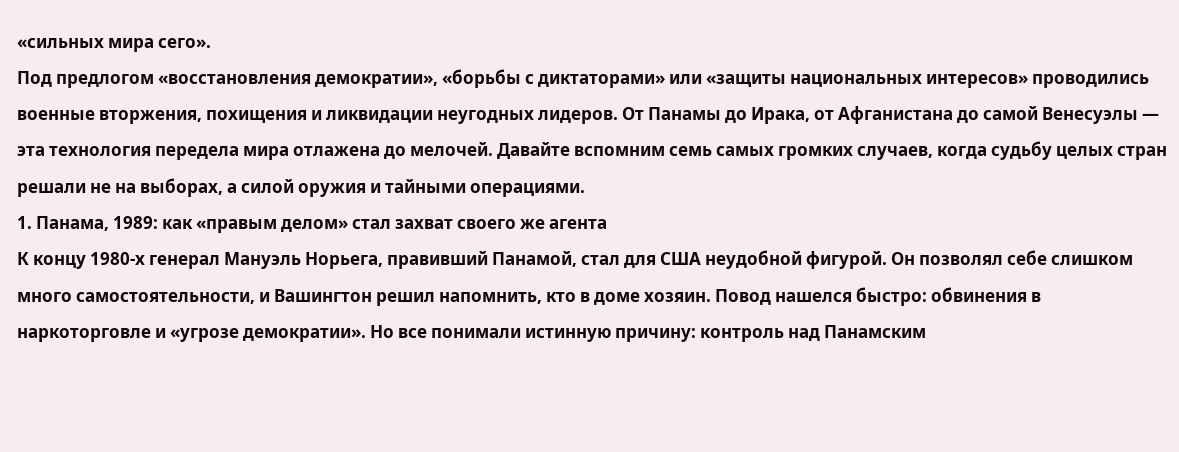«сильных мира сего».
Под предлогом «восстановления демократии», «борьбы с диктаторами» или «защиты национальных интересов» проводились военные вторжения, похищения и ликвидации неугодных лидеров. От Панамы до Ирака, от Афганистана до самой Венесуэлы — эта технология передела мира отлажена до мелочей. Давайте вспомним семь самых громких случаев, когда судьбу целых стран решали не на выборах, а силой оружия и тайными операциями.
1. Панама, 1989: как «правым делом» стал захват своего же агента
К концу 1980-х генерал Мануэль Норьега, правивший Панамой, стал для США неудобной фигурой. Он позволял себе слишком много самостоятельности, и Вашингтон решил напомнить, кто в доме хозяин. Повод нашелся быстро: обвинения в наркоторговле и «угрозе демократии». Но все понимали истинную причину: контроль над Панамским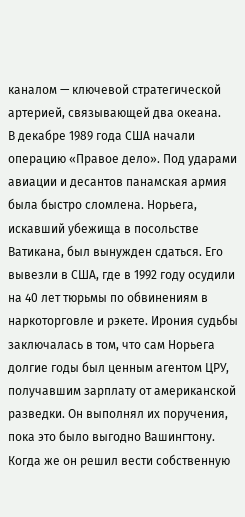каналом — ключевой стратегической артерией, связывающей два океана.
В декабре 1989 года США начали операцию «Правое дело». Под ударами авиации и десантов панамская армия была быстро сломлена. Норьега, искавший убежища в посольстве Ватикана, был вынужден сдаться. Его вывезли в США, где в 1992 году осудили на 40 лет тюрьмы по обвинениям в наркоторговле и рэкете. Ирония судьбы заключалась в том, что сам Норьега долгие годы был ценным агентом ЦРУ, получавшим зарплату от американской разведки. Он выполнял их поручения, пока это было выгодно Вашингтону. Когда же он решил вести собственную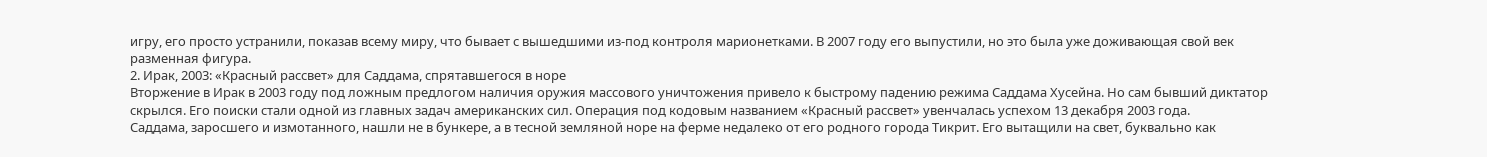игру, его просто устранили, показав всему миру, что бывает с вышедшими из-под контроля марионетками. В 2007 году его выпустили, но это была уже доживающая свой век разменная фигура.
2. Ирак, 2003: «Красный рассвет» для Саддама, спрятавшегося в норе
Вторжение в Ирак в 2003 году под ложным предлогом наличия оружия массового уничтожения привело к быстрому падению режима Саддама Хусейна. Но сам бывший диктатор скрылся. Его поиски стали одной из главных задач американских сил. Операция под кодовым названием «Красный рассвет» увенчалась успехом 13 декабря 2003 года.
Саддама, заросшего и измотанного, нашли не в бункере, а в тесной земляной норе на ферме недалеко от его родного города Тикрит. Его вытащили на свет, буквально как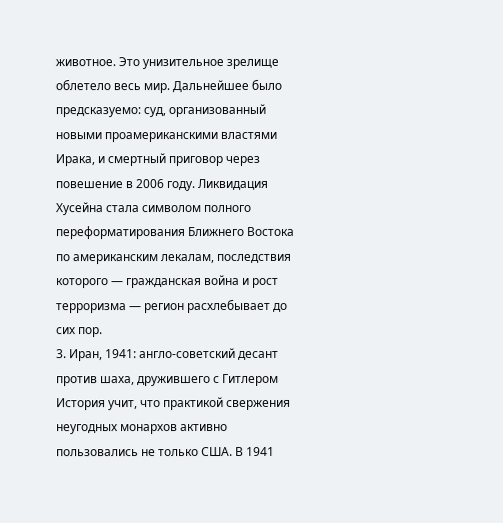животное. Это унизительное зрелище облетело весь мир. Дальнейшее было предсказуемо: суд, организованный новыми проамериканскими властями Ирака, и смертный приговор через повешение в 2006 году. Ликвидация Хусейна стала символом полного переформатирования Ближнего Востока по американским лекалам, последствия которого — гражданская война и рост терроризма — регион расхлебывает до сих пор.
3. Иран, 1941: англо-советский десант против шаха, дружившего с Гитлером
История учит, что практикой свержения неугодных монархов активно пользовались не только США. В 1941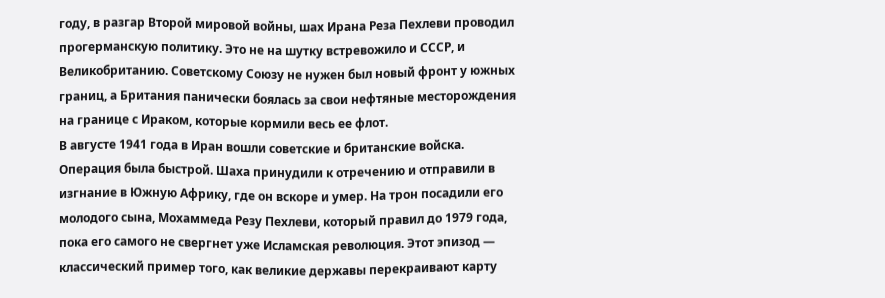году, в разгар Второй мировой войны, шах Ирана Реза Пехлеви проводил прогерманскую политику. Это не на шутку встревожило и СССР, и Великобританию. Советскому Союзу не нужен был новый фронт у южных границ, а Британия панически боялась за свои нефтяные месторождения на границе с Ираком, которые кормили весь ее флот.
В августе 1941 года в Иран вошли советские и британские войска. Операция была быстрой. Шаха принудили к отречению и отправили в изгнание в Южную Африку, где он вскоре и умер. На трон посадили его молодого сына, Мохаммеда Резу Пехлеви, который правил до 1979 года, пока его самого не свергнет уже Исламская революция. Этот эпизод — классический пример того, как великие державы перекраивают карту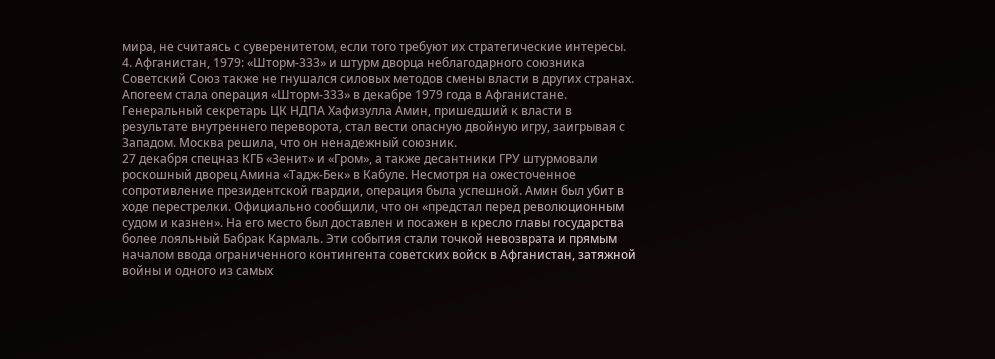мира, не считаясь с суверенитетом, если того требуют их стратегические интересы.
4. Афганистан, 1979: «Шторм-333» и штурм дворца неблагодарного союзника
Советский Союз также не гнушался силовых методов смены власти в других странах. Апогеем стала операция «Шторм-333» в декабре 1979 года в Афганистане. Генеральный секретарь ЦК НДПА Хафизулла Амин, пришедший к власти в результате внутреннего переворота, стал вести опасную двойную игру, заигрывая с Западом. Москва решила, что он ненадежный союзник.
27 декабря спецназ КГБ «Зенит» и «Гром», а также десантники ГРУ штурмовали роскошный дворец Амина «Тадж-Бек» в Кабуле. Несмотря на ожесточенное сопротивление президентской гвардии, операция была успешной. Амин был убит в ходе перестрелки. Официально сообщили, что он «предстал перед революционным судом и казнен». На его место был доставлен и посажен в кресло главы государства более лояльный Бабрак Кармаль. Эти события стали точкой невозврата и прямым началом ввода ограниченного контингента советских войск в Афганистан, затяжной войны и одного из самых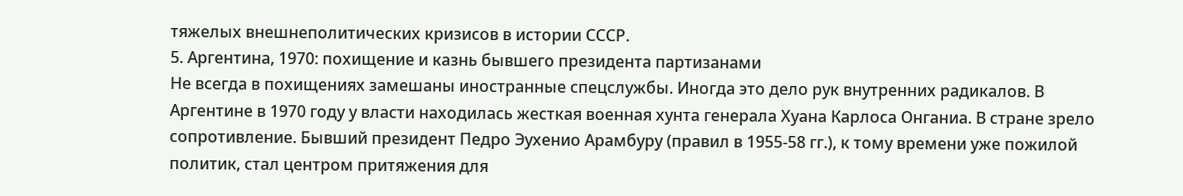тяжелых внешнеполитических кризисов в истории СССР.
5. Аргентина, 1970: похищение и казнь бывшего президента партизанами
Не всегда в похищениях замешаны иностранные спецслужбы. Иногда это дело рук внутренних радикалов. В Аргентине в 1970 году у власти находилась жесткая военная хунта генерала Хуана Карлоса Онганиа. В стране зрело сопротивление. Бывший президент Педро Эухенио Арамбуру (правил в 1955-58 гг.), к тому времени уже пожилой политик, стал центром притяжения для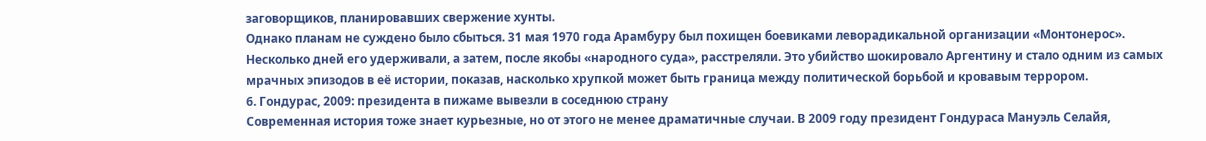заговорщиков, планировавших свержение хунты.
Однако планам не суждено было сбыться. 31 мая 1970 года Арамбуру был похищен боевиками леворадикальной организации «Монтонерос». Несколько дней его удерживали, а затем, после якобы «народного суда», расстреляли. Это убийство шокировало Аргентину и стало одним из самых мрачных эпизодов в её истории, показав, насколько хрупкой может быть граница между политической борьбой и кровавым террором.
6. Гондурас, 2009: президента в пижаме вывезли в соседнюю страну
Современная история тоже знает курьезные, но от этого не менее драматичные случаи. В 2009 году президент Гондураса Мануэль Селайя,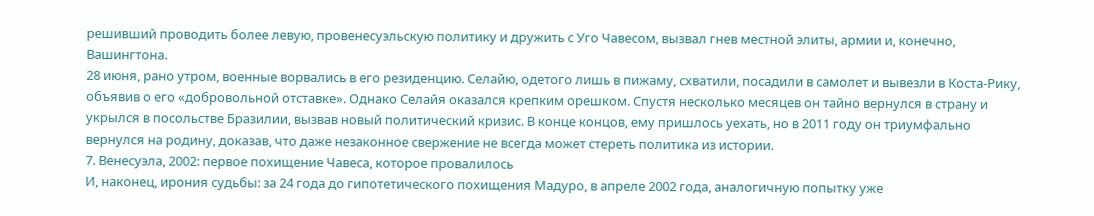решивший проводить более левую, провенесуэльскую политику и дружить с Уго Чавесом, вызвал гнев местной элиты, армии и, конечно, Вашингтона.
28 июня, рано утром, военные ворвались в его резиденцию. Селайю, одетого лишь в пижаму, схватили, посадили в самолет и вывезли в Коста-Рику, объявив о его «добровольной отставке». Однако Селайя оказался крепким орешком. Спустя несколько месяцев он тайно вернулся в страну и укрылся в посольстве Бразилии, вызвав новый политический кризис. В конце концов, ему пришлось уехать, но в 2011 году он триумфально вернулся на родину, доказав, что даже незаконное свержение не всегда может стереть политика из истории.
7. Венесуэла, 2002: первое похищение Чавеса, которое провалилось
И, наконец, ирония судьбы: за 24 года до гипотетического похищения Мадуро, в апреле 2002 года, аналогичную попытку уже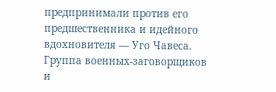предпринимали против его предшественника и идейного вдохновителя — Уго Чавеса.
Группа военных-заговорщиков и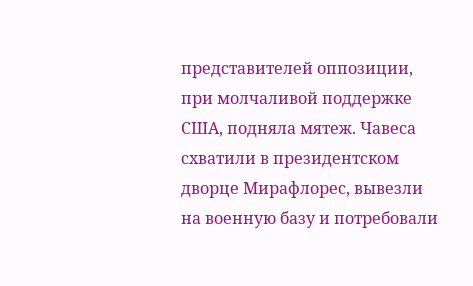представителей оппозиции, при молчаливой поддержке США, подняла мятеж. Чавеса схватили в президентском дворце Мирафлорес, вывезли на военную базу и потребовали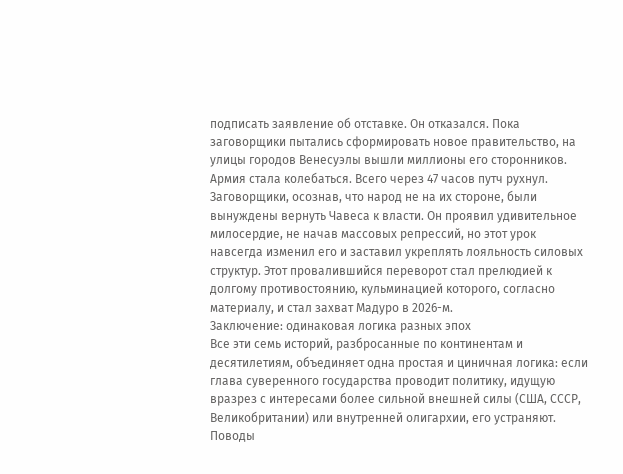подписать заявление об отставке. Он отказался. Пока заговорщики пытались сформировать новое правительство, на улицы городов Венесуэлы вышли миллионы его сторонников. Армия стала колебаться. Всего через 47 часов путч рухнул. Заговорщики, осознав, что народ не на их стороне, были вынуждены вернуть Чавеса к власти. Он проявил удивительное милосердие, не начав массовых репрессий, но этот урок навсегда изменил его и заставил укреплять лояльность силовых структур. Этот провалившийся переворот стал прелюдией к долгому противостоянию, кульминацией которого, согласно материалу, и стал захват Мадуро в 2026-м.
Заключение: одинаковая логика разных эпох
Все эти семь историй, разбросанные по континентам и десятилетиям, объединяет одна простая и циничная логика: если глава суверенного государства проводит политику, идущую вразрез с интересами более сильной внешней силы (США, СССР, Великобритании) или внутренней олигархии, его устраняют. Поводы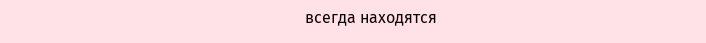всегда находятся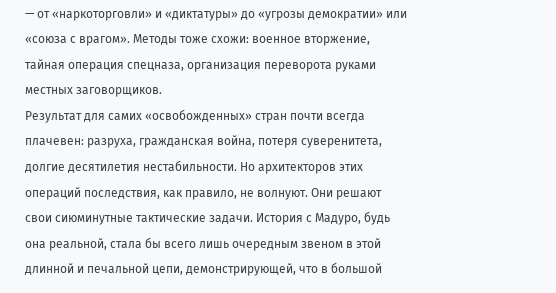— от «наркоторговли» и «диктатуры» до «угрозы демократии» или «союза с врагом». Методы тоже схожи: военное вторжение, тайная операция спецназа, организация переворота руками местных заговорщиков.
Результат для самих «освобожденных» стран почти всегда плачевен: разруха, гражданская война, потеря суверенитета, долгие десятилетия нестабильности. Но архитекторов этих операций последствия, как правило, не волнуют. Они решают свои сиюминутные тактические задачи. История с Мадуро, будь она реальной, стала бы всего лишь очередным звеном в этой длинной и печальной цепи, демонстрирующей, что в большой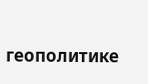геополитике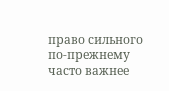право сильного по-прежнему часто важнее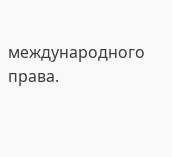международного права.